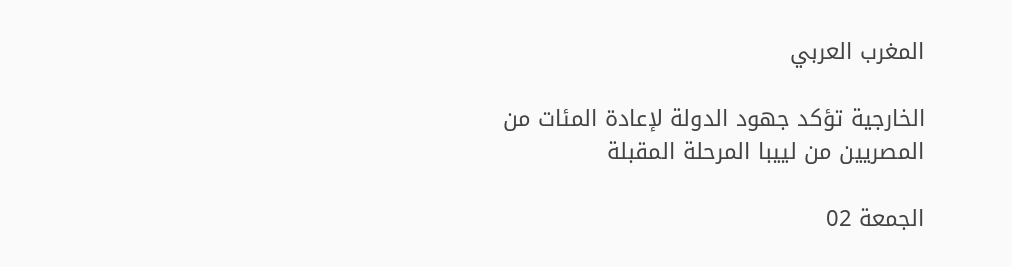المغرب العربي

الخارجية تؤكد جهود الدولة لإعادة المئات من المصريين من لييبا المرحلة المقبلة

الجمعة 02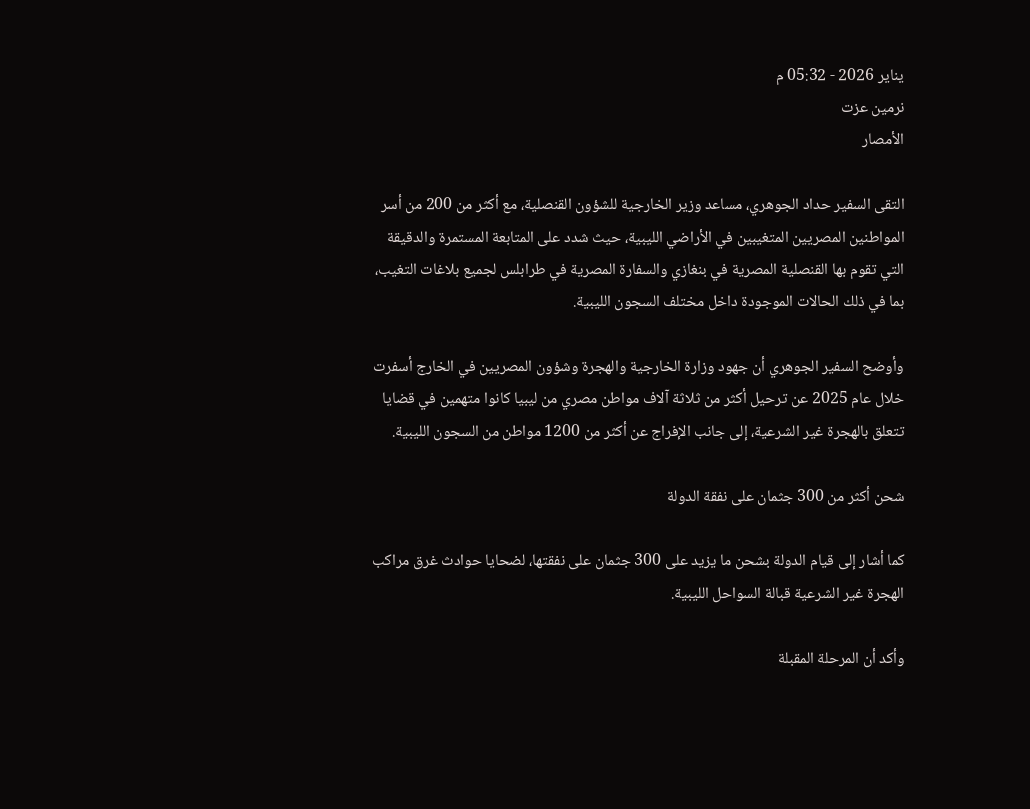يناير 2026 - 05:32 م
نرمين عزت
الأمصار

التقى السفير حداد الجوهري، مساعد وزير الخارجية للشؤون القنصلية، مع أكثر من 200 من أسر المواطنين المصريين المتغيبين في الأراضي الليبية، حيث شدد على المتابعة المستمرة والدقيقة التي تقوم بها القنصلية المصرية في بنغازي والسفارة المصرية في طرابلس لجميع بلاغات التغيب، بما في ذلك الحالات الموجودة داخل مختلف السجون الليبية.

وأوضح السفير الجوهري أن جهود وزارة الخارجية والهجرة وشؤون المصريين في الخارج أسفرت خلال عام 2025 عن ترحيل أكثر من ثلاثة آلاف مواطن مصري من ليبيا كانوا متهمين في قضايا تتعلق بالهجرة غير الشرعية، إلى جانب الإفراج عن أكثر من 1200 مواطن من السجون الليبية.

شحن أكثر من 300 جثمان على نفقة الدولة

كما أشار إلى قيام الدولة بشحن ما يزيد على 300 جثمان على نفقتها، لضحايا حوادث غرق مراكب الهجرة غير الشرعية قبالة السواحل الليبية.

وأكد أن المرحلة المقبلة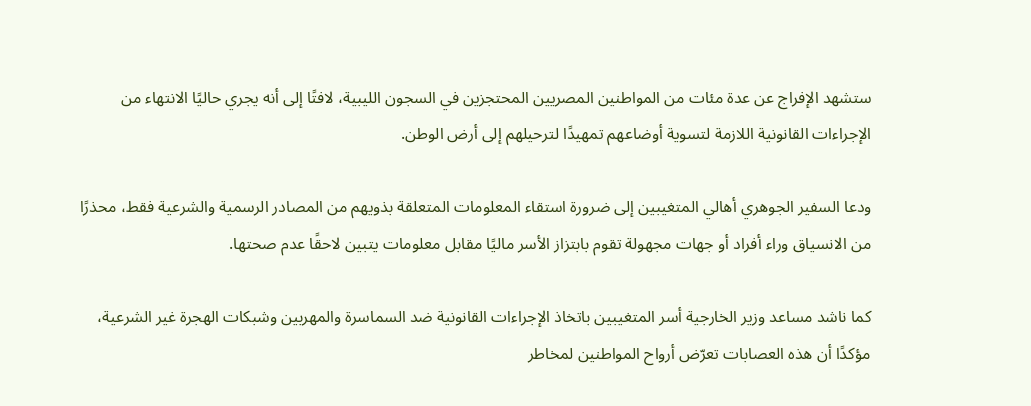ستشهد الإفراج عن عدة مئات من المواطنين المصريين المحتجزين في السجون الليبية، لافتًا إلى أنه يجري حاليًا الانتهاء من الإجراءات القانونية اللازمة لتسوية أوضاعهم تمهيدًا لترحيلهم إلى أرض الوطن.

ودعا السفير الجوهري أهالي المتغيبين إلى ضرورة استقاء المعلومات المتعلقة بذويهم من المصادر الرسمية والشرعية فقط، محذرًا من الانسياق وراء أفراد أو جهات مجهولة تقوم بابتزاز الأسر ماليًا مقابل معلومات يتبين لاحقًا عدم صحتها.

كما ناشد مساعد وزير الخارجية أسر المتغيبين باتخاذ الإجراءات القانونية ضد السماسرة والمهربين وشبكات الهجرة غير الشرعية، مؤكدًا أن هذه العصابات تعرّض أرواح المواطنين لمخاطر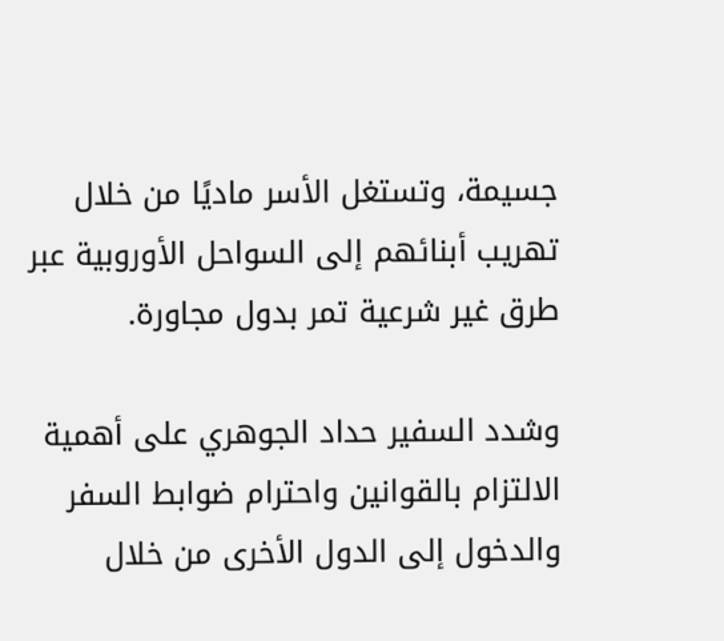جسيمة، وتستغل الأسر ماديًا من خلال تهريب أبنائهم إلى السواحل الأوروبية عبر طرق غير شرعية تمر بدول مجاورة.

وشدد السفير حداد الجوهري على أهمية الالتزام بالقوانين واحترام ضوابط السفر والدخول إلى الدول الأخرى من خلال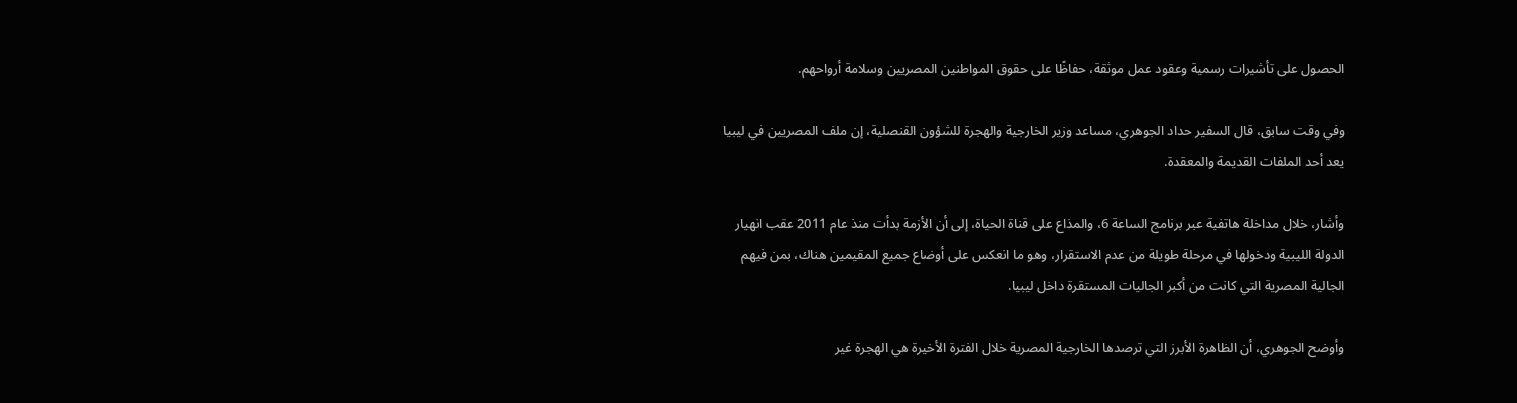الحصول على تأشيرات رسمية وعقود عمل موثقة، حفاظًا على حقوق المواطنين المصريين وسلامة أرواحهم.

وفي وقت سابق، قال السفير حداد الجوهري، مساعد وزير الخارجية والهجرة للشؤون القنصلية، إن ملف المصريين في ليبيا يعد أحد الملفات القديمة والمعقدة.

وأشار، خلال مداخلة هاتفية عبر برنامج الساعة 6، والمذاع على قناة الحياة، إلى أن الأزمة بدأت منذ عام 2011 عقب انهيار الدولة الليبية ودخولها في مرحلة طويلة من عدم الاستقرار، وهو ما انعكس على أوضاع جميع المقيمين هناك، بمن فيهم الجالية المصرية التي كانت من أكبر الجاليات المستقرة داخل ليبيا.

وأوضح الجوهري، أن الظاهرة الأبرز التي ترصدها الخارجية المصرية خلال الفترة الأخيرة هي الهجرة غير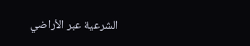الشرعية عبر الأراضي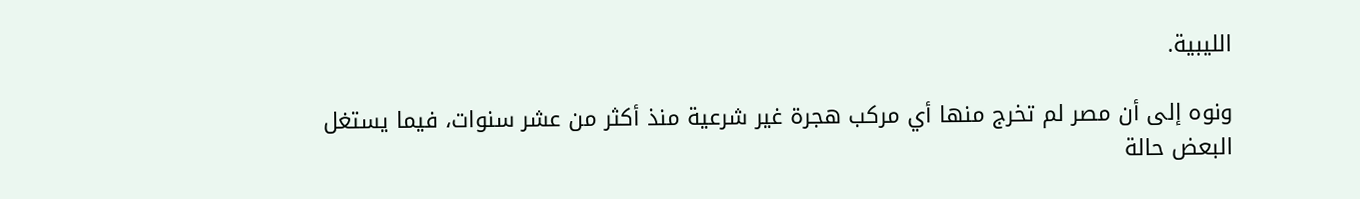الليبية.

ونوه إلى أن مصر لم تخرج منها أي مركب هجرة غير شرعية منذ أكثر من عشر سنوات، فيما يستغل البعض حالة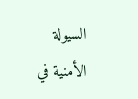السيولة الأمنية في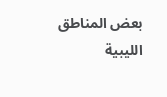بعض المناطق الليبية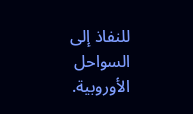للنفاذ إلى السواحل الأوروبية.